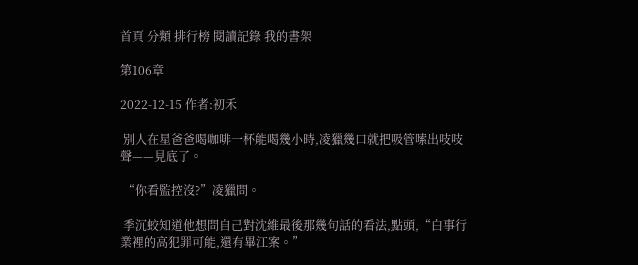首頁 分類 排行榜 閱讀記錄 我的書架

第106章

2022-12-15 作者:初禾

 別人在星爸爸喝咖啡一杯能喝幾小時,凌獵幾口就把吸管嗦出吱吱聲——見底了。

 “你看監控沒?”凌獵問。

 季沉蛟知道他想問自己對沈維最後那幾句話的看法,點頭,“白事行業裡的高犯罪可能,還有畢江案。”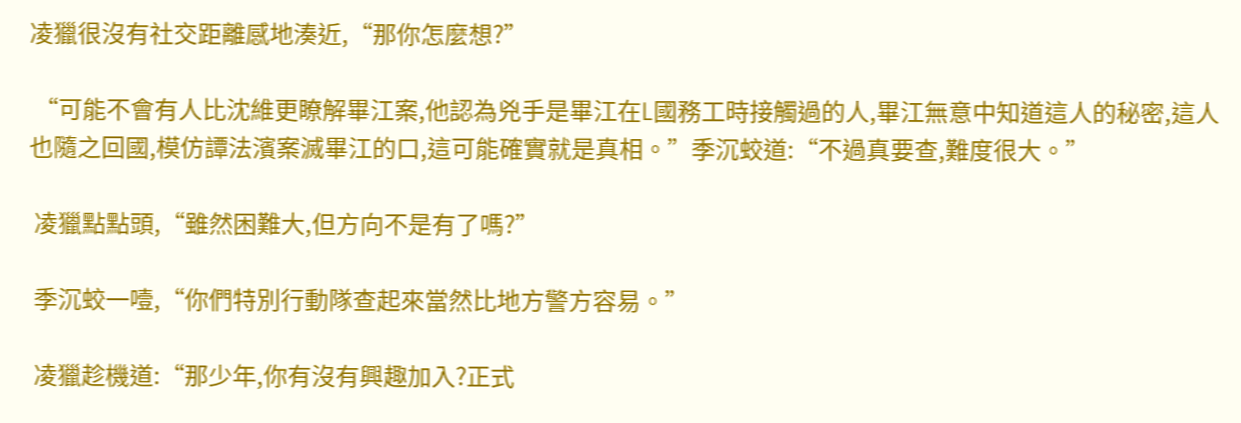凌獵很沒有社交距離感地湊近,“那你怎麼想?”

 “可能不會有人比沈維更瞭解畢江案,他認為兇手是畢江在L國務工時接觸過的人,畢江無意中知道這人的秘密,這人也隨之回國,模仿譚法濱案滅畢江的口,這可能確實就是真相。”季沉蛟道:“不過真要查,難度很大。”

 凌獵點點頭,“雖然困難大,但方向不是有了嗎?”

 季沉蛟一噎,“你們特別行動隊查起來當然比地方警方容易。”

 凌獵趁機道:“那少年,你有沒有興趣加入?正式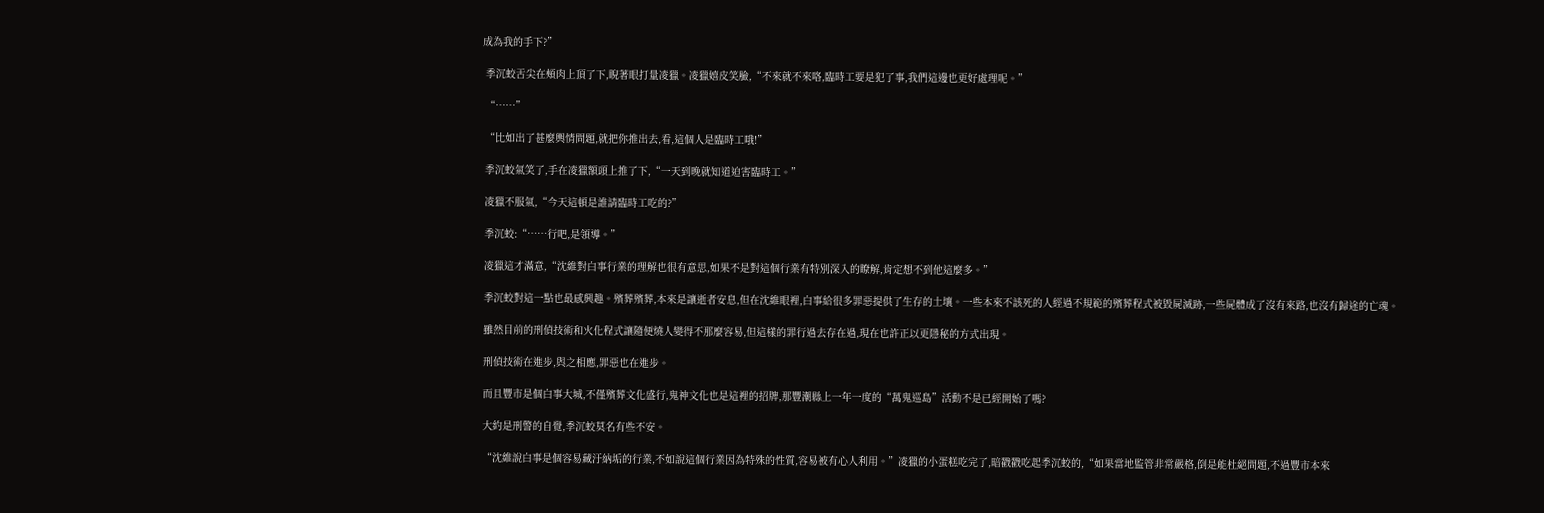成為我的手下?”

 季沉蛟舌尖在頰肉上頂了下,睨著眼打量凌獵。凌獵嬉皮笑臉,“不來就不來咯,臨時工要是犯了事,我們這邊也更好處理呢。”

 “……”

 “比如出了甚麼輿情問題,就把你推出去,看,這個人是臨時工哦!”

 季沉蛟氣笑了,手在凌獵額頭上推了下,“一天到晚就知道迫害臨時工。”

 凌獵不服氣,“今天這頓是誰請臨時工吃的?”

 季沉蛟:“……行吧,是領導。”

 凌獵這才滿意,“沈維對白事行業的理解也很有意思,如果不是對這個行業有特別深入的瞭解,肯定想不到他這麼多。”

 季沉蛟對這一點也最感興趣。殯葬殯葬,本來是讓逝者安息,但在沈維眼裡,白事給很多罪惡提供了生存的土壤。一些本來不該死的人經過不規範的殯葬程式被毀屍滅跡,一些屍體成了沒有來路,也沒有歸途的亡魂。

 雖然目前的刑偵技術和火化程式讓隨便燒人變得不那麼容易,但這樣的罪行過去存在過,現在也許正以更隱秘的方式出現。

 刑偵技術在進步,與之相應,罪惡也在進步。

 而且豐市是個白事大城,不僅殯葬文化盛行,鬼神文化也是這裡的招牌,那豐潮縣上一年一度的“萬鬼巡島”活動不是已經開始了嗎?

 大約是刑警的自覺,季沉蛟莫名有些不安。

 “沈維說白事是個容易藏汙納垢的行業,不如說這個行業因為特殊的性質,容易被有心人利用。”凌獵的小蛋糕吃完了,暗戳戳吃起季沉蛟的,“如果當地監管非常嚴格,倒是能杜絕問題,不過豐市本來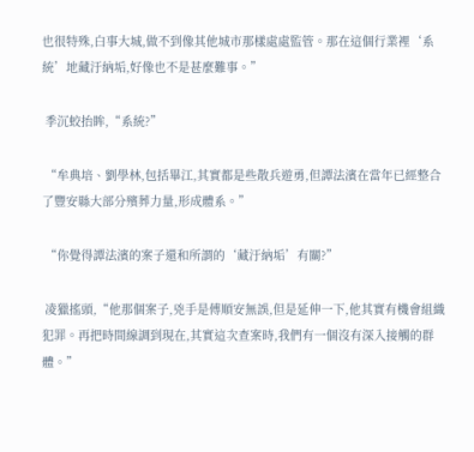也很特殊,白事大城,做不到像其他城市那樣處處監管。那在這個行業裡‘系統’地藏汙納垢,好像也不是甚麼難事。”

 季沉蛟抬眸,“系統?”

 “牟典培、劉學林,包括畢江,其實都是些散兵遊勇,但譚法濱在當年已經整合了豐安縣大部分殯葬力量,形成體系。”

 “你覺得譚法濱的案子還和所謂的‘藏汙納垢’有關?”

 凌獵搖頭,“他那個案子,兇手是傅順安無誤,但是延伸一下,他其實有機會組織犯罪。再把時間線調到現在,其實這次查案時,我們有一個沒有深入接觸的群體。”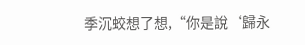季沉蛟想了想,“你是說‘歸永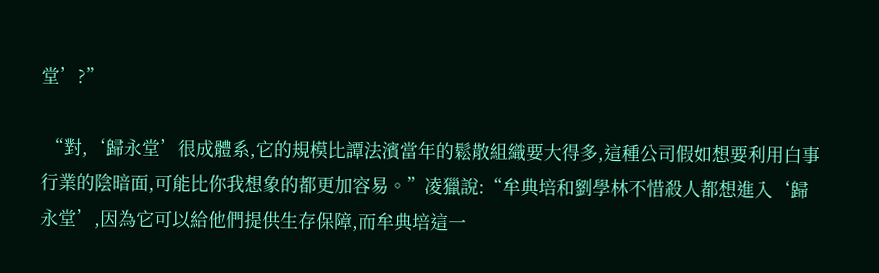堂’?”

 “對,‘歸永堂’很成體系,它的規模比譚法濱當年的鬆散組織要大得多,這種公司假如想要利用白事行業的陰暗面,可能比你我想象的都更加容易。”凌獵說:“牟典培和劉學林不惜殺人都想進入‘歸永堂’,因為它可以給他們提供生存保障,而牟典培這一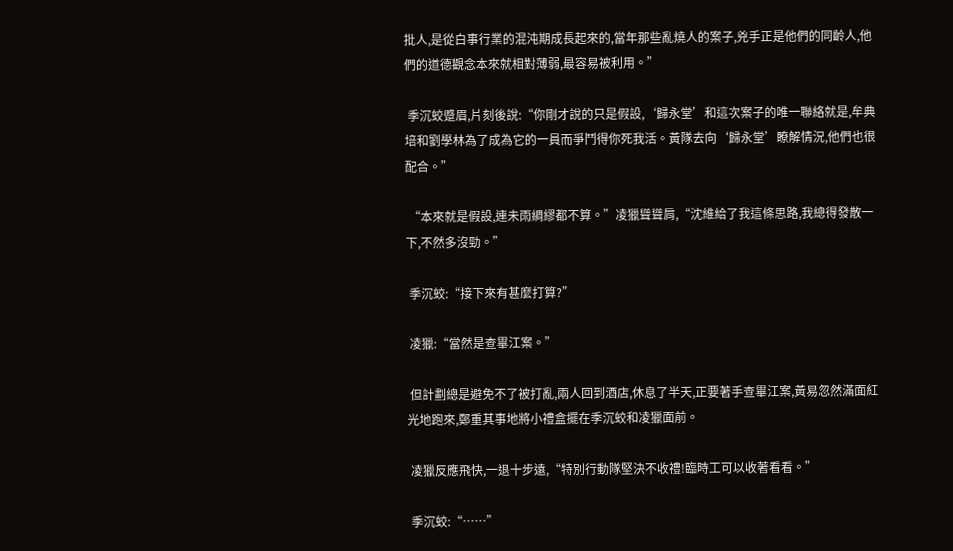批人,是從白事行業的混沌期成長起來的,當年那些亂燒人的案子,兇手正是他們的同齡人,他們的道德觀念本來就相對薄弱,最容易被利用。”

 季沉蛟蹙眉,片刻後說:“你剛才說的只是假設,‘歸永堂’和這次案子的唯一聯絡就是,牟典培和劉學林為了成為它的一員而爭鬥得你死我活。黃隊去向‘歸永堂’瞭解情況,他們也很配合。”

 “本來就是假設,連未雨綢繆都不算。”凌獵聳聳肩,“沈維給了我這條思路,我總得發散一下,不然多沒勁。”

 季沉蛟:“接下來有甚麼打算?”

 凌獵:“當然是查畢江案。”

 但計劃總是避免不了被打亂,兩人回到酒店,休息了半天,正要著手查畢江案,黃易忽然滿面紅光地跑來,鄭重其事地將小禮盒擺在季沉蛟和凌獵面前。

 凌獵反應飛快,一退十步遠,“特別行動隊堅決不收禮!臨時工可以收著看看。”

 季沉蛟:“……”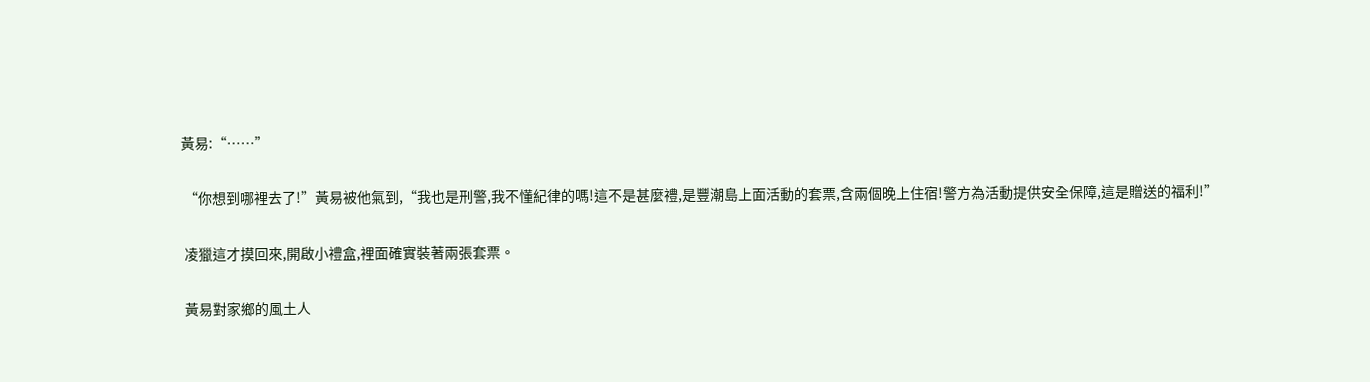黃易:“……”

 “你想到哪裡去了!”黃易被他氣到,“我也是刑警,我不懂紀律的嗎!這不是甚麼禮,是豐潮島上面活動的套票,含兩個晚上住宿!警方為活動提供安全保障,這是贈送的福利!”

 凌獵這才摸回來,開啟小禮盒,裡面確實裝著兩張套票。

 黃易對家鄉的風土人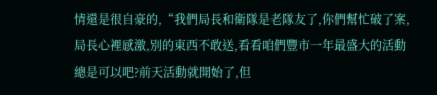情還是很自豪的,“我們局長和衛隊是老隊友了,你們幫忙破了案,局長心裡感激,別的東西不敢送,看看咱們豐市一年最盛大的活動總是可以吧?前天活動就開始了,但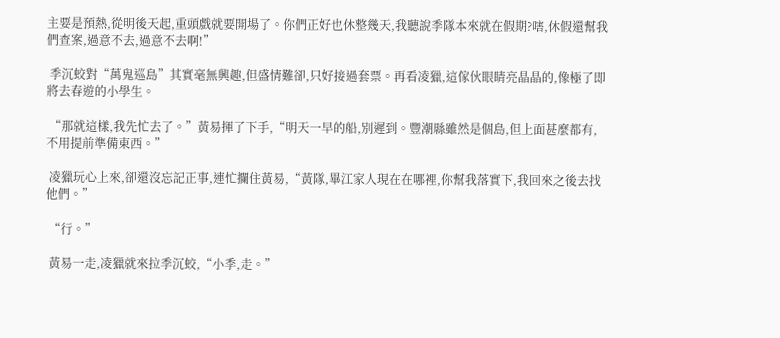主要是預熱,從明後天起,重頭戲就要開場了。你們正好也休整幾天,我聽說季隊本來就在假期?嗐,休假還幫我們查案,過意不去,過意不去啊!”

 季沉蛟對“萬鬼巡島”其實毫無興趣,但盛情難卻,只好接過套票。再看凌獵,這傢伙眼睛亮晶晶的,像極了即將去春遊的小學生。

 “那就這樣,我先忙去了。”黃易揮了下手,“明天一早的船,別遲到。豐潮縣雖然是個島,但上面甚麼都有,不用提前準備東西。”

 凌獵玩心上來,卻還沒忘記正事,連忙攔住黃易,“黃隊,畢江家人現在在哪裡,你幫我落實下,我回來之後去找他們。”

 “行。”

 黃易一走,凌獵就來拉季沉蛟,“小季,走。”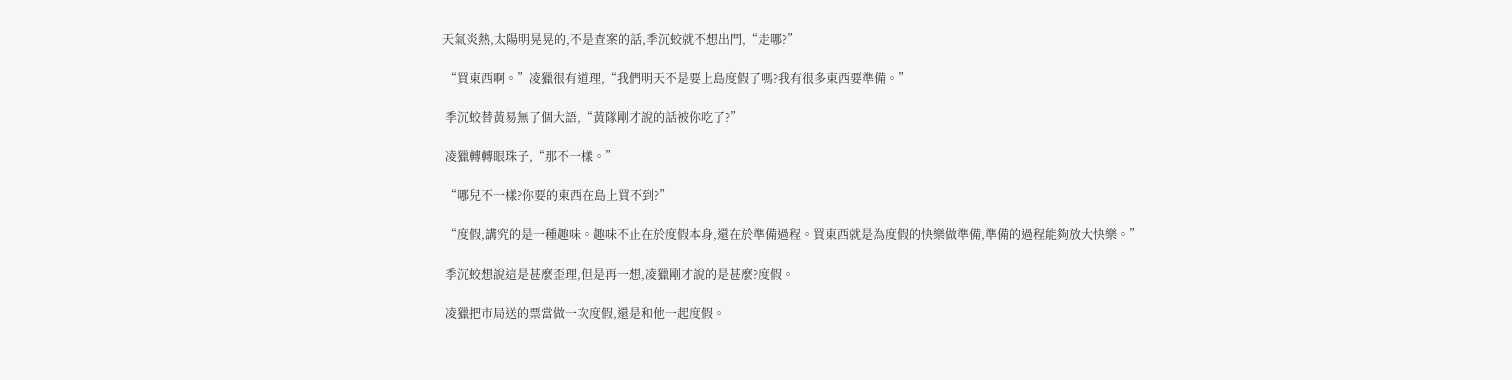天氣炎熱,太陽明晃晃的,不是查案的話,季沉蛟就不想出門,“走哪?”

 “買東西啊。”凌獵很有道理,“我們明天不是要上島度假了嗎?我有很多東西要準備。”

 季沉蛟替黃易無了個大語,“黃隊剛才說的話被你吃了?”

 凌獵轉轉眼珠子,“那不一樣。”

 “哪兒不一樣?你要的東西在島上買不到?”

 “度假,講究的是一種趣味。趣味不止在於度假本身,還在於準備過程。買東西就是為度假的快樂做準備,準備的過程能夠放大快樂。”

 季沉蛟想說這是甚麼歪理,但是再一想,凌獵剛才說的是甚麼?度假。

 凌獵把市局送的票當做一次度假,還是和他一起度假。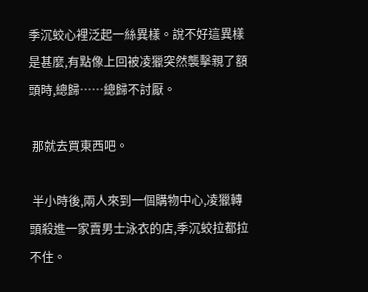季沉蛟心裡泛起一絲異樣。說不好這異樣是甚麼,有點像上回被凌獵突然襲擊親了額頭時,總歸……總歸不討厭。

 那就去買東西吧。

 半小時後,兩人來到一個購物中心,凌獵轉頭殺進一家賣男士泳衣的店,季沉蛟拉都拉不住。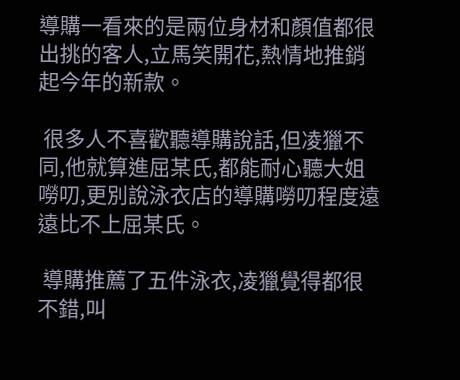導購一看來的是兩位身材和顏值都很出挑的客人,立馬笑開花,熱情地推銷起今年的新款。

 很多人不喜歡聽導購說話,但凌獵不同,他就算進屈某氏,都能耐心聽大姐嘮叨,更別說泳衣店的導購嘮叨程度遠遠比不上屈某氏。

 導購推薦了五件泳衣,凌獵覺得都很不錯,叫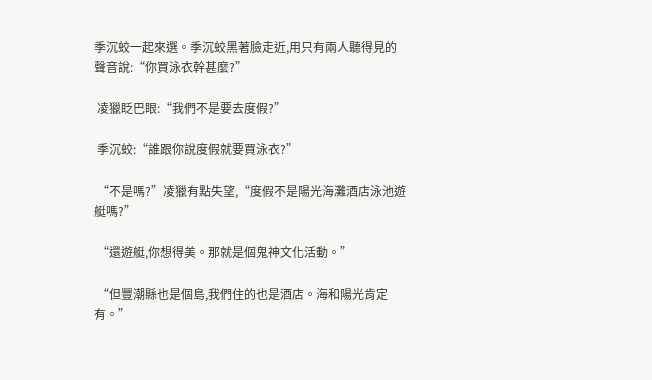季沉蛟一起來選。季沉蛟黑著臉走近,用只有兩人聽得見的聲音說:“你買泳衣幹甚麼?”

 凌獵眨巴眼:“我們不是要去度假?”

 季沉蛟:“誰跟你說度假就要買泳衣?”

 “不是嗎?”凌獵有點失望,“度假不是陽光海灘酒店泳池遊艇嗎?”

 “還遊艇,你想得美。那就是個鬼神文化活動。”

 “但豐潮縣也是個島,我們住的也是酒店。海和陽光肯定有。”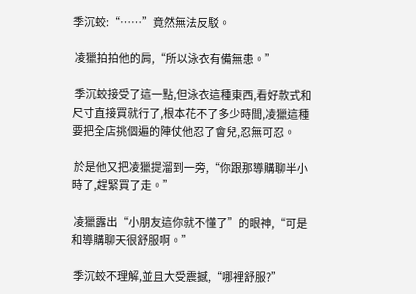季沉蛟:“……”竟然無法反駁。

 凌獵拍拍他的肩,“所以泳衣有備無患。”

 季沉蛟接受了這一點,但泳衣這種東西,看好款式和尺寸直接買就行了,根本花不了多少時間,凌獵這種要把全店挑個遍的陣仗他忍了會兒,忍無可忍。

 於是他又把凌獵提溜到一旁,“你跟那導購聊半小時了,趕緊買了走。”

 凌獵露出“小朋友這你就不懂了”的眼神,“可是和導購聊天很舒服啊。”

 季沉蛟不理解,並且大受震撼,“哪裡舒服?”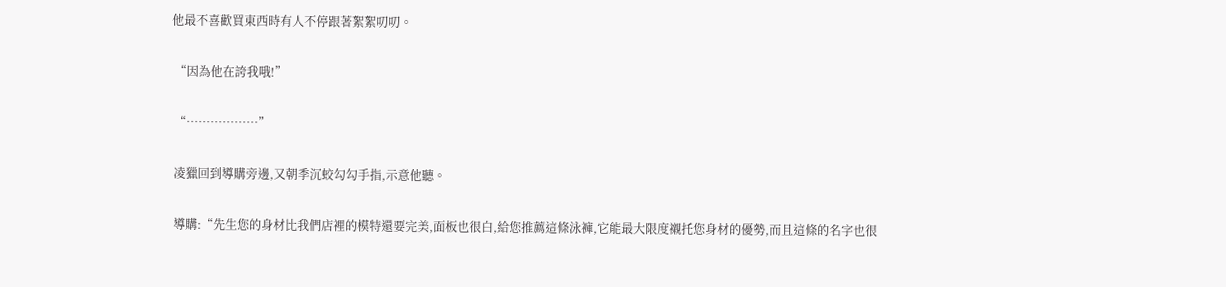他最不喜歡買東西時有人不停跟著絮絮叨叨。

 “因為他在誇我哦!”

 “………………”

 凌獵回到導購旁邊,又朝季沉蛟勾勾手指,示意他聽。

 導購:“先生您的身材比我們店裡的模特還要完美,面板也很白,給您推薦這條泳褲,它能最大限度襯托您身材的優勢,而且這條的名字也很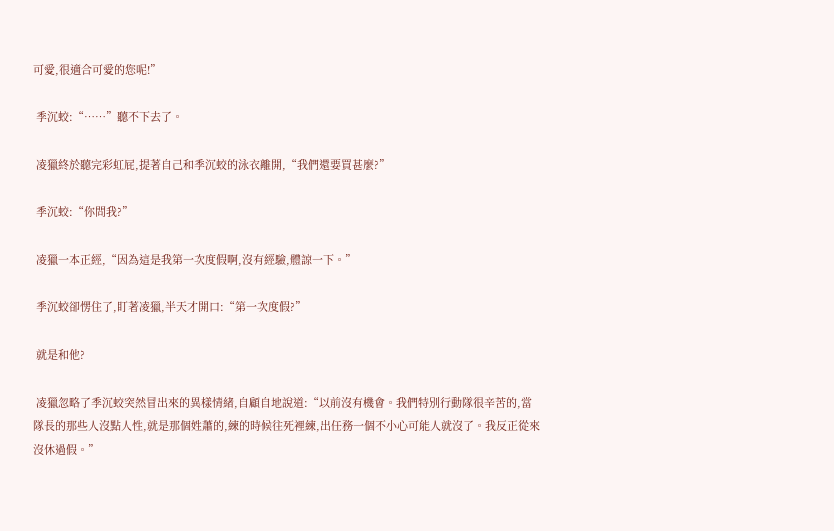可愛,很適合可愛的您呢!”

 季沉蛟:“……”聽不下去了。

 凌獵終於聽完彩虹屁,提著自己和季沉蛟的泳衣離開,“我們還要買甚麼?”

 季沉蛟:“你問我?”

 凌獵一本正經,“因為這是我第一次度假啊,沒有經驗,體諒一下。”

 季沉蛟卻愣住了,盯著凌獵,半天才開口:“第一次度假?”

 就是和他?

 凌獵忽略了季沉蛟突然冒出來的異樣情緒,自顧自地說道:“以前沒有機會。我們特別行動隊很辛苦的,當隊長的那些人沒點人性,就是那個姓蕭的,練的時候往死裡練,出任務一個不小心可能人就沒了。我反正從來沒休過假。”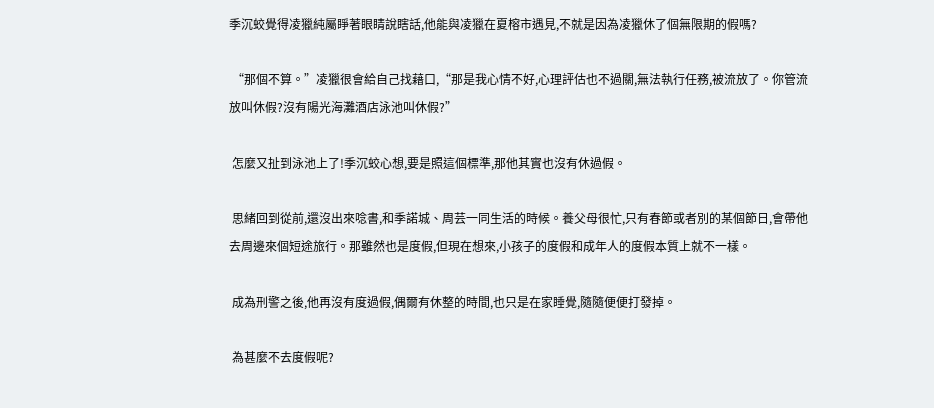季沉蛟覺得凌獵純屬睜著眼睛說瞎話,他能與凌獵在夏榕市遇見,不就是因為凌獵休了個無限期的假嗎?

 “那個不算。”凌獵很會給自己找藉口,“那是我心情不好,心理評估也不過關,無法執行任務,被流放了。你管流放叫休假?沒有陽光海灘酒店泳池叫休假?”

 怎麼又扯到泳池上了!季沉蛟心想,要是照這個標準,那他其實也沒有休過假。

 思緒回到從前,還沒出來唸書,和季諾城、周芸一同生活的時候。養父母很忙,只有春節或者別的某個節日,會帶他去周邊來個短途旅行。那雖然也是度假,但現在想來,小孩子的度假和成年人的度假本質上就不一樣。

 成為刑警之後,他再沒有度過假,偶爾有休整的時間,也只是在家睡覺,隨隨便便打發掉。

 為甚麼不去度假呢?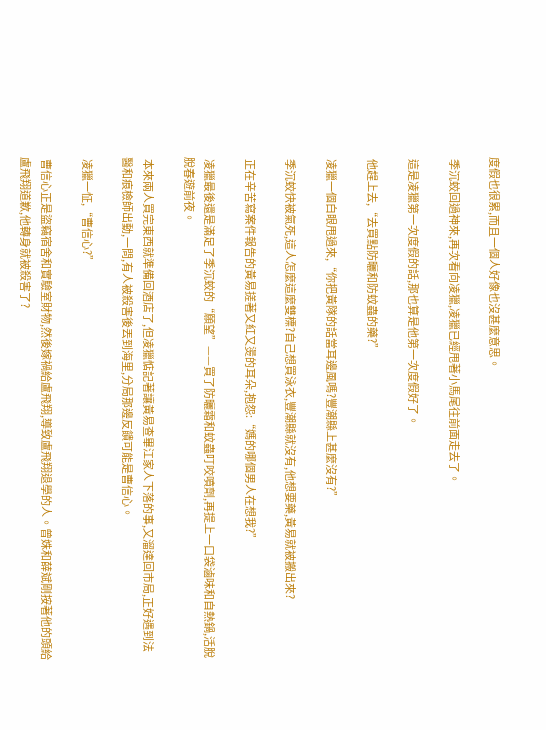度假也很累,而且一個人好像也沒甚麼意思。

 季沉蛟回過神來,再次看向凌獵,凌獵已經甩著小馬尾往前面走去了。

 這是凌獵第一次度假的話,那也算是他第一次度假好了。

 他趕上去,“去買點防曬和防蚊蟲的藥?”

 凌獵一個白眼甩過來,“你把黃隊的話當耳邊風嗎?豐潮縣上甚麼沒有?”

 季沉蛟快被氣死,這人怎麼這麼雙標?自己想買泳衣,豐潮縣就沒有,他想要藥,黃易就被搬出來?

 正在辛苦寫案件報告的黃易搓著又紅又燙的耳朵,抱怨:“媽的哪個男人在想我?”

 凌獵最後還是滿足了季沉蛟的“願望”——買了防曬霜和蚊蟲叮咬噴劑,再提上一口袋滷味和自熱鍋,活脫脫春遊前夜。

 本來兩人買完東西就準備回酒店了,但凌獵惦記著讓黃易查畢江家人下落的事,又溜達回市局,正好遇到法醫和痕檢師出動,一問,有人被殺害後丟到海里,分局那邊反饋可能是曹信心。

 凌獵一怔,“曹信心?”

 曹信心正是盜竊宿舍和實驗室財物,然後嫁禍給盧飛翔,導致盧飛翔退學的人。曾姝和薛斌剛按著他的頭給盧飛翔道歉,他轉身就被殺害了?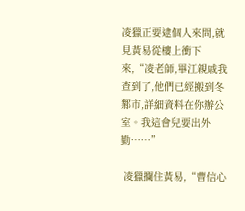凌獵正要逮個人來問,就見黃易從樓上衝下來,“凌老師,畢江親戚我查到了,他們已經搬到冬鄴市,詳細資料在你辦公室。我這會兒要出外勤……”

 凌獵攔住黃易,“曹信心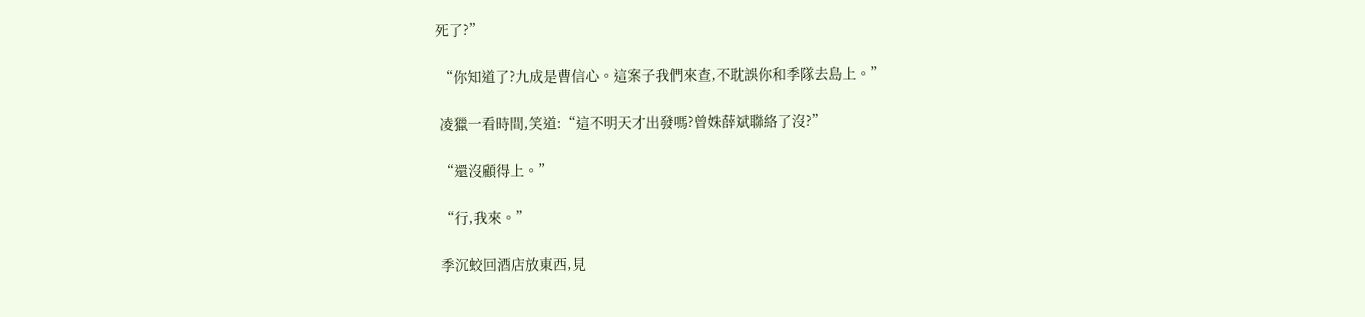死了?”

 “你知道了?九成是曹信心。這案子我們來查,不耽誤你和季隊去島上。”

 凌獵一看時間,笑道:“這不明天才出發嗎?曾姝薛斌聯絡了沒?”

 “還沒顧得上。”

 “行,我來。”

 季沉蛟回酒店放東西,見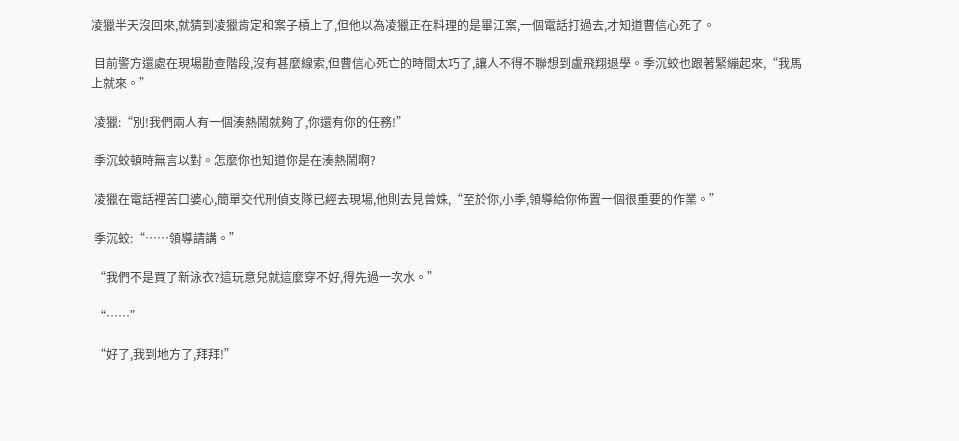凌獵半天沒回來,就猜到凌獵肯定和案子槓上了,但他以為凌獵正在料理的是畢江案,一個電話打過去,才知道曹信心死了。

 目前警方還處在現場勘查階段,沒有甚麼線索,但曹信心死亡的時間太巧了,讓人不得不聯想到盧飛翔退學。季沉蛟也跟著緊繃起來,“我馬上就來。”

 凌獵:“別!我們兩人有一個湊熱鬧就夠了,你還有你的任務!”

 季沉蛟頓時無言以對。怎麼你也知道你是在湊熱鬧啊?

 凌獵在電話裡苦口婆心,簡單交代刑偵支隊已經去現場,他則去見曾姝,“至於你,小季,領導給你佈置一個很重要的作業。”

 季沉蛟:“……領導請講。”

 “我們不是買了新泳衣?這玩意兒就這麼穿不好,得先過一次水。”

 “……”

 “好了,我到地方了,拜拜!”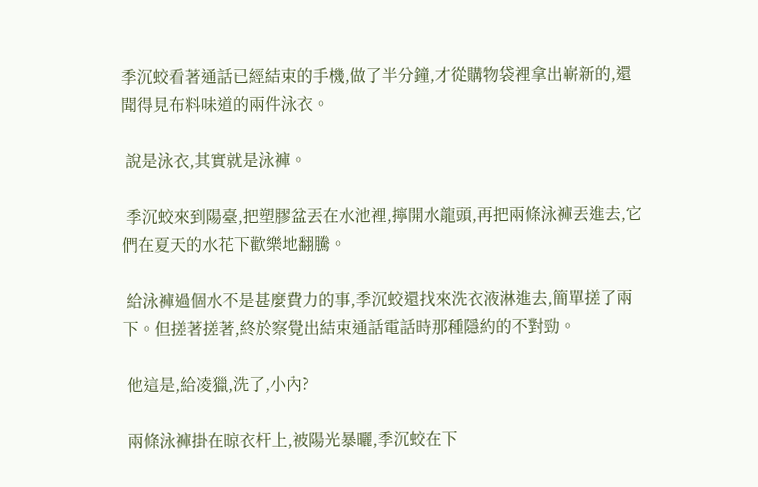季沉蛟看著通話已經結束的手機,做了半分鐘,才從購物袋裡拿出嶄新的,還聞得見布料味道的兩件泳衣。

 說是泳衣,其實就是泳褲。

 季沉蛟來到陽臺,把塑膠盆丟在水池裡,擰開水龍頭,再把兩條泳褲丟進去,它們在夏天的水花下歡樂地翻騰。

 給泳褲過個水不是甚麼費力的事,季沉蛟還找來洗衣液淋進去,簡單搓了兩下。但搓著搓著,終於察覺出結束通話電話時那種隱約的不對勁。

 他這是,給凌獵,洗了,小內?

 兩條泳褲掛在晾衣杆上,被陽光暴曬,季沉蛟在下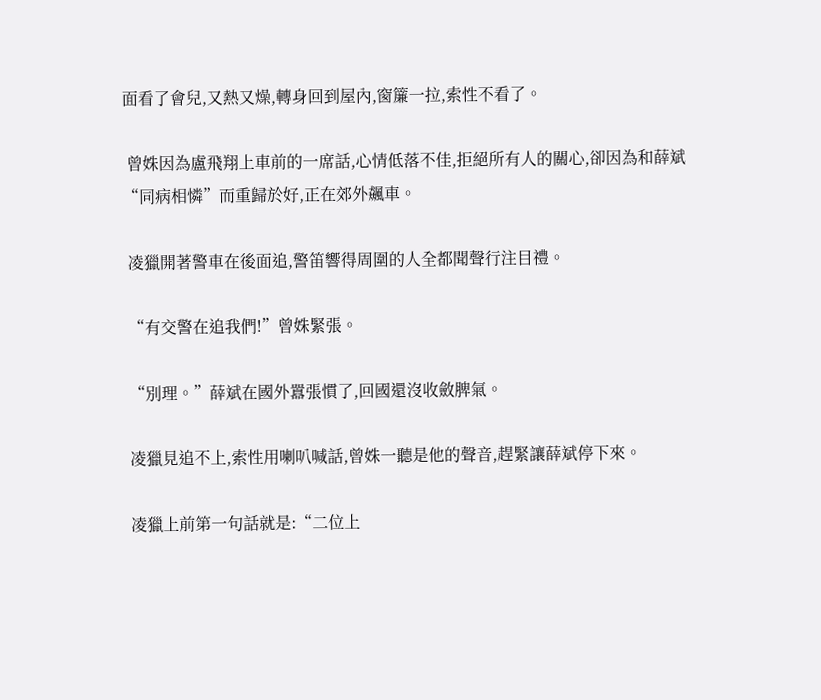面看了會兒,又熱又燥,轉身回到屋內,窗簾一拉,索性不看了。

 曾姝因為盧飛翔上車前的一席話,心情低落不佳,拒絕所有人的關心,卻因為和薛斌“同病相憐”而重歸於好,正在郊外飆車。

 凌獵開著警車在後面追,警笛響得周圍的人全都聞聲行注目禮。

 “有交警在追我們!”曾姝緊張。

 “別理。”薛斌在國外囂張慣了,回國還沒收斂脾氣。

 凌獵見追不上,索性用喇叭喊話,曾姝一聽是他的聲音,趕緊讓薛斌停下來。

 凌獵上前第一句話就是:“二位上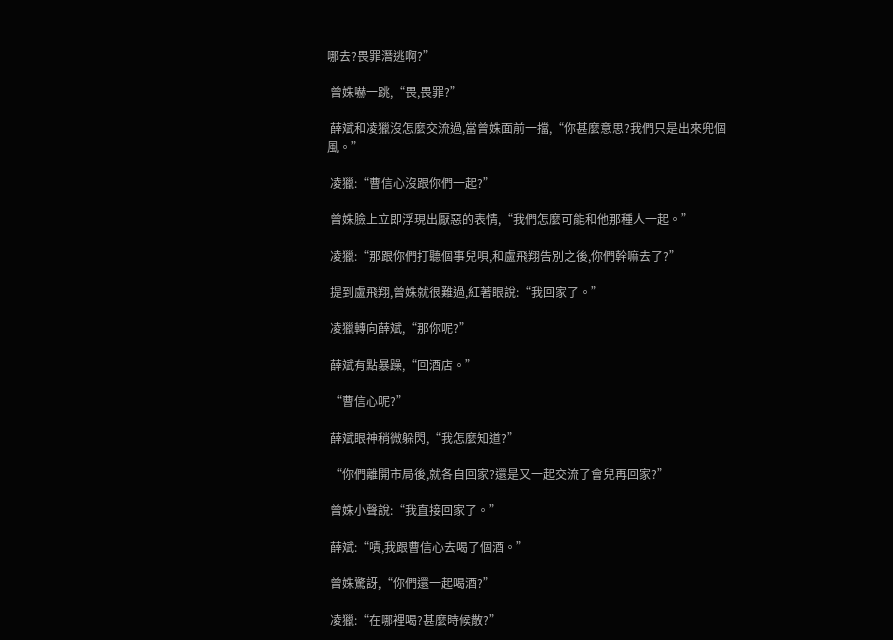哪去?畏罪潛逃啊?”

 曾姝嚇一跳,“畏,畏罪?”

 薛斌和凌獵沒怎麼交流過,當曾姝面前一擋,“你甚麼意思?我們只是出來兜個風。”

 凌獵:“曹信心沒跟你們一起?”

 曾姝臉上立即浮現出厭惡的表情,“我們怎麼可能和他那種人一起。”

 凌獵:“那跟你們打聽個事兒唄,和盧飛翔告別之後,你們幹嘛去了?”

 提到盧飛翔,曾姝就很難過,紅著眼說:“我回家了。”

 凌獵轉向薛斌,“那你呢?”

 薛斌有點暴躁,“回酒店。”

 “曹信心呢?”

 薛斌眼神稍微躲閃,“我怎麼知道?”

 “你們離開市局後,就各自回家?還是又一起交流了會兒再回家?”

 曾姝小聲說:“我直接回家了。”

 薛斌:“嘖,我跟曹信心去喝了個酒。”

 曾姝驚訝,“你們還一起喝酒?”

 凌獵:“在哪裡喝?甚麼時候散?”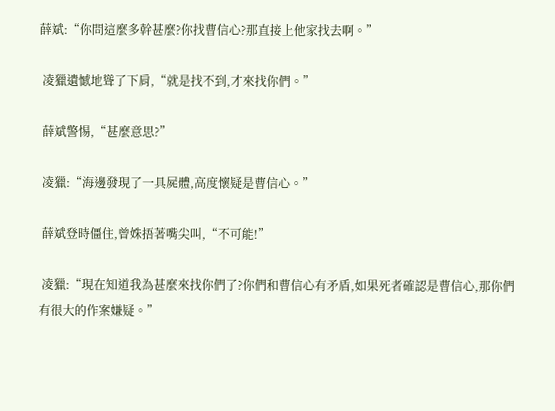薛斌:“你問這麼多幹甚麼?你找曹信心?那直接上他家找去啊。”

 凌獵遺憾地聳了下肩,“就是找不到,才來找你們。”

 薛斌警惕,“甚麼意思?”

 凌獵:“海邊發現了一具屍體,高度懷疑是曹信心。”

 薛斌登時僵住,曾姝捂著嘴尖叫,“不可能!”

 凌獵:“現在知道我為甚麼來找你們了?你們和曹信心有矛盾,如果死者確認是曹信心,那你們有很大的作案嫌疑。”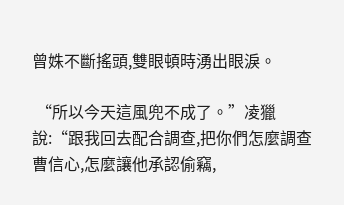曾姝不斷搖頭,雙眼頓時湧出眼淚。

 “所以今天這風兜不成了。”凌獵說:“跟我回去配合調查,把你們怎麼調查曹信心,怎麼讓他承認偷竊,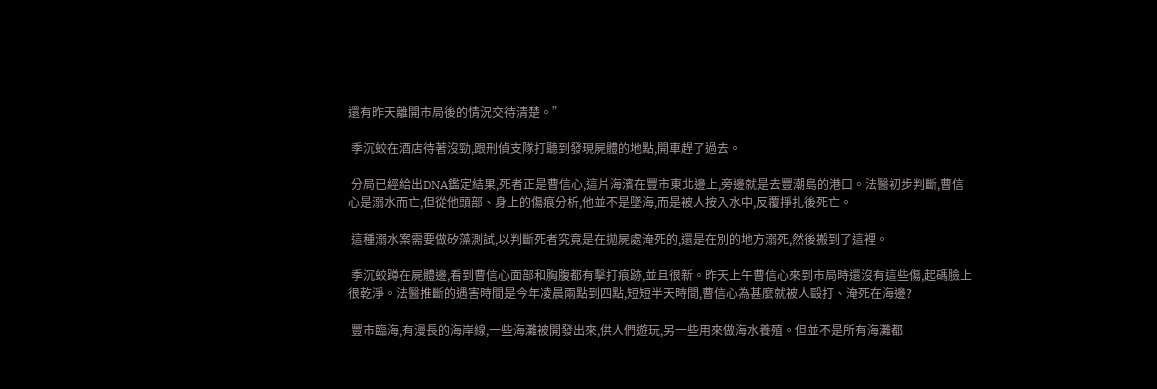還有昨天離開市局後的情況交待清楚。”

 季沉蛟在酒店待著沒勁,跟刑偵支隊打聽到發現屍體的地點,開車趕了過去。

 分局已經給出DNA鑑定結果,死者正是曹信心,這片海濱在豐市東北邊上,旁邊就是去豐潮島的港口。法醫初步判斷,曹信心是溺水而亡,但從他頭部、身上的傷痕分析,他並不是墜海,而是被人按入水中,反覆掙扎後死亡。

 這種溺水案需要做矽藻測試,以判斷死者究竟是在拋屍處淹死的,還是在別的地方溺死,然後搬到了這裡。

 季沉蛟蹲在屍體邊,看到曹信心面部和胸腹都有擊打痕跡,並且很新。昨天上午曹信心來到市局時還沒有這些傷,起碼臉上很乾淨。法醫推斷的遇害時間是今年凌晨兩點到四點,短短半天時間,曹信心為甚麼就被人毆打、淹死在海邊?

 豐市臨海,有漫長的海岸線,一些海灘被開發出來,供人們遊玩,另一些用來做海水養殖。但並不是所有海灘都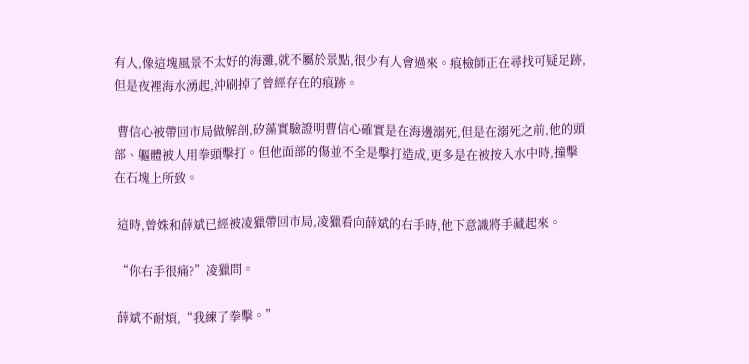有人,像這塊風景不太好的海灘,就不屬於景點,很少有人會過來。痕檢師正在尋找可疑足跡,但是夜裡海水湧起,沖刷掉了曾經存在的痕跡。

 曹信心被帶回市局做解剖,矽藻實驗證明曹信心確實是在海邊溺死,但是在溺死之前,他的頭部、軀體被人用拳頭擊打。但他面部的傷並不全是擊打造成,更多是在被按入水中時,撞擊在石塊上所致。

 這時,曾姝和薛斌已經被凌獵帶回市局,凌獵看向薛斌的右手時,他下意識將手藏起來。

 “你右手很痛?”凌獵問。

 薛斌不耐煩,“我練了拳擊。”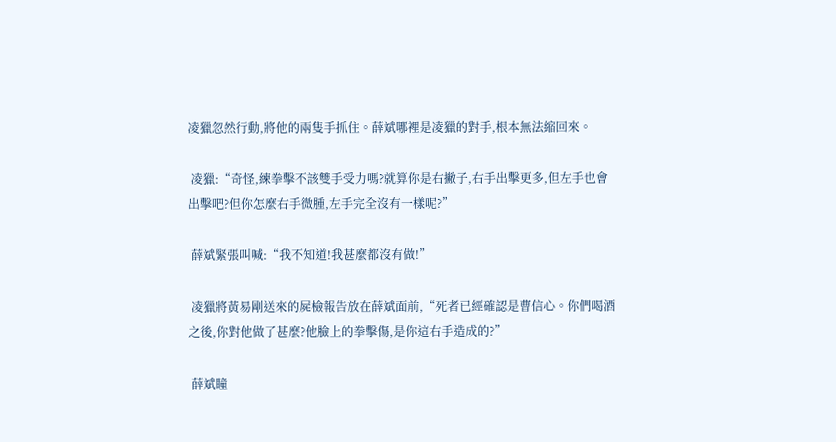凌獵忽然行動,將他的兩隻手抓住。薛斌哪裡是凌獵的對手,根本無法縮回來。

 凌獵:“奇怪,練拳擊不該雙手受力嗎?就算你是右撇子,右手出擊更多,但左手也會出擊吧?但你怎麼右手微腫,左手完全沒有一樣呢?”

 薛斌緊張叫喊:“我不知道!我甚麼都沒有做!”

 凌獵將黃易剛送來的屍檢報告放在薛斌面前,“死者已經確認是曹信心。你們喝酒之後,你對他做了甚麼?他臉上的拳擊傷,是你這右手造成的?”

 薛斌瞳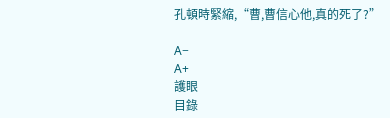孔頓時緊縮,“曹,曹信心他,真的死了?”

A−
A+
護眼
目錄